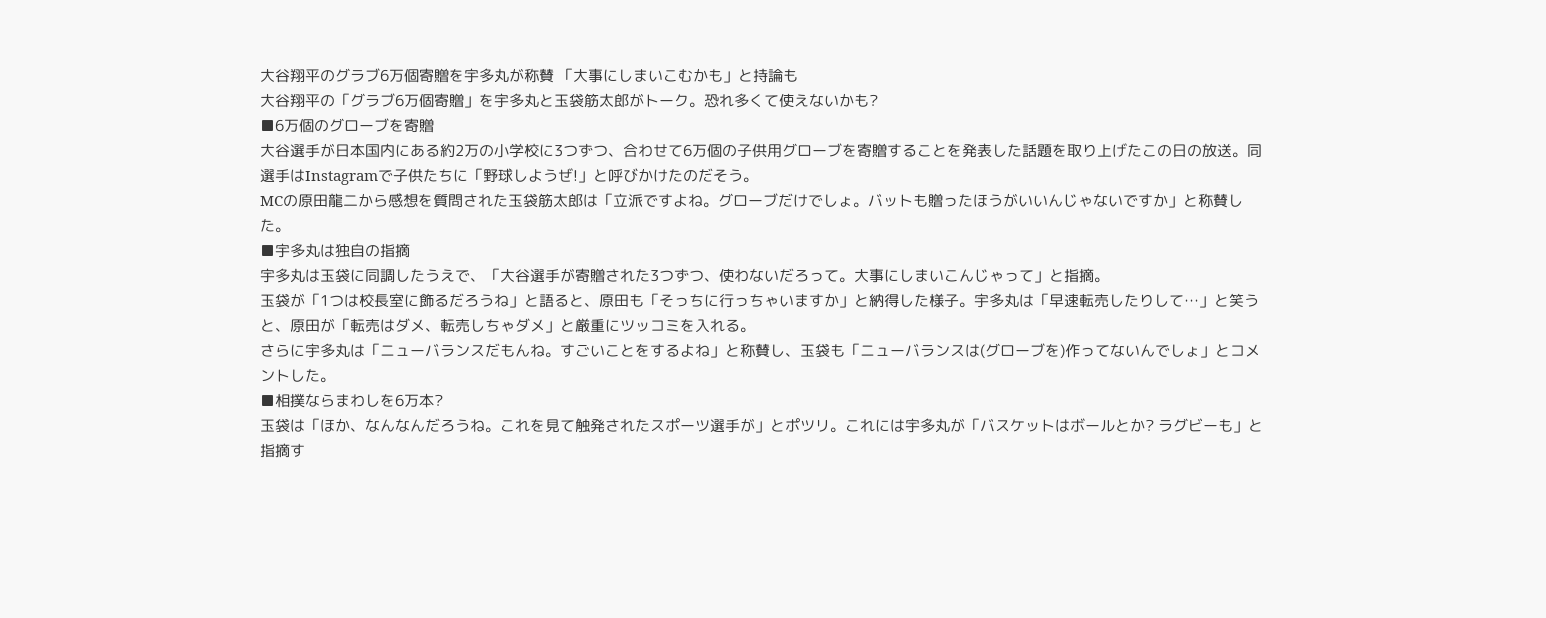大谷翔平のグラブ6万個寄贈を宇多丸が称賛 「大事にしまいこむかも」と持論も
大谷翔平の「グラブ6万個寄贈」を宇多丸と玉袋筋太郎がトーク。恐れ多くて使えないかも?
■6万個のグローブを寄贈
大谷選手が日本国内にある約2万の小学校に3つずつ、合わせて6万個の子供用グローブを寄贈することを発表した話題を取り上げたこの日の放送。同選手はInstagramで子供たちに「野球しようぜ!」と呼びかけたのだそう。
MCの原田龍二から感想を質問された玉袋筋太郎は「立派ですよね。グローブだけでしょ。バットも贈ったほうがいいんじゃないですか」と称賛した。
■宇多丸は独自の指摘
宇多丸は玉袋に同調したうえで、「大谷選手が寄贈された3つずつ、使わないだろって。大事にしまいこんじゃって」と指摘。
玉袋が「1つは校長室に飾るだろうね」と語ると、原田も「そっちに行っちゃいますか」と納得した様子。宇多丸は「早速転売したりして…」と笑うと、原田が「転売はダメ、転売しちゃダメ」と厳重にツッコミを入れる。
さらに宇多丸は「ニューバランスだもんね。すごいことをするよね」と称賛し、玉袋も「ニューバランスは(グローブを)作ってないんでしょ」とコメントした。
■相撲ならまわしを6万本?
玉袋は「ほか、なんなんだろうね。これを見て触発されたスポーツ選手が」とポツリ。これには宇多丸が「バスケットはボールとか? ラグビーも」と指摘す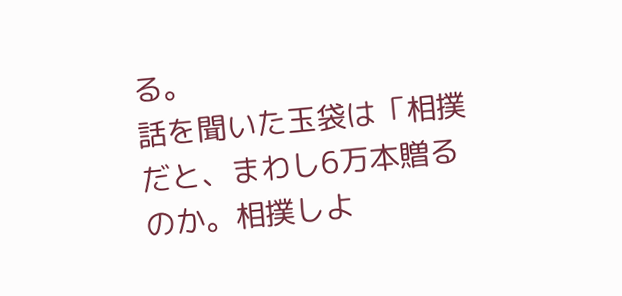る。
話を聞いた玉袋は「相撲だと、まわし6万本贈るのか。相撲しよ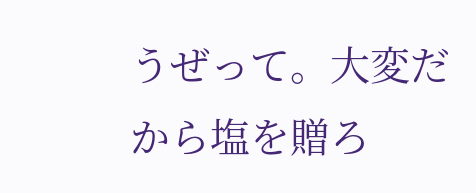うぜって。大変だから塩を贈ろ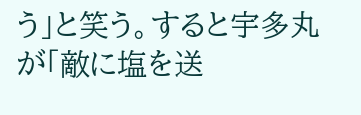う」と笑う。すると宇多丸が「敵に塩を送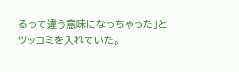るって違う意味になっちゃった」とツッコミを入れていた。